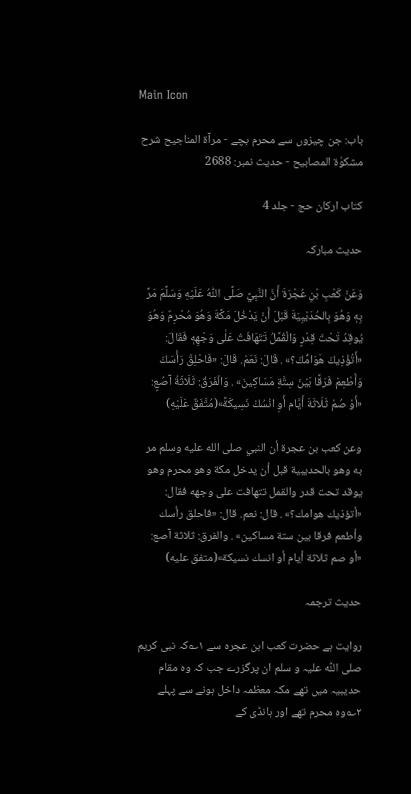Main Icon

باب: جن چیزوں سے محرم بچے - مرآۃ المناجیح شرح مشکوٰۃ المصابیح - حدیث نمبر: 2688

کتاب ارکان حج - جلد 4

حدیث مبارکہ

وَعَنْ كَعْبِ بْنِ عُجْرَةَ أَنَّ النَّبِيَّ صَلَّى اللّٰهُ عَلَيْهِ وَسَلَّمَ مَرَّ بِهٖ وَهُوَ بِالحُدَيْبِيَةَ قَبْلَ أَنْ يَدْخُلَ مَكَّةَ وَهُوَ مُحْرِمٌ وَهُوَ يُوقِدُ تَحْتَ قِدْرٍ وَالْقُمَّلُ تَتَهَافَتُ عَلٰى وَجْهِهٖ فَقَالَ: «أَتُؤْذِيكَ هَوَامُّكَ؟» . قَالَ: نَعَمْ. قَالَ: «فَاحْلِقْ رَأْسَكَ وَأَطْعِمْ فَرَقًا بَيْنَ سِتَّةِ مَسَاكِينَ» . وَالْفَرَقُ: ثَلَاثَةُ آصُعٍ: «أَوْ صُمْ ثَلَاثَةَ أَيَّام أَوِ انْسُكْ نَسِيكَةً»(مُتَّفَقٌ عَلَيْهِ)

وعن كعب بن عجرة أن النبي صلى الله عليه وسلم مر به وهو بالحديبية قبل أن يدخل مكة وهو محرم وهو يوقد تحت قدر والقمل تتهافت على وجهه فقال: «أتؤذيك هوامك؟» . قال: نعم. قال: «فاحلق رأسك وأطعم فرقا بين ستة مساكين» . والفرق: ثلاثة آصع: «أو صم ثلاثة أيام أو انسك نسيكة»(متفق عليه)

حدیث ترجمہ

روایت ہے حضرت کعب ابن عجرہ سے ۱؎کہ نبی کریم صلی اللّٰہ علیہ و سلم ان پرگزرے جب کہ وہ مقام حدیبیہ میں تھے مکہ معظمہ داخل ہونے سے پہلے ۲؎وہ محرم تھے اور ہانڈی کے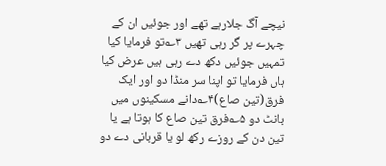نیچے آگ جلارہے تھے اور جوئیں ان کے چہرے پر گر رہی تھیں ۳؎تو فرمایا کیا تمہیں جوئیں دکھ دے رہی ہیں عرض کیا ہاں فرمایا تو اپنا سر منڈا دو اور ایک فرق(تین صاع)۴؎دانے مسکینوں میں بانٹ دو ۵؎فرق تین صاع کا ہوتا ہے یا تین دن کے روزے رکھ لو یا قربانی دے دو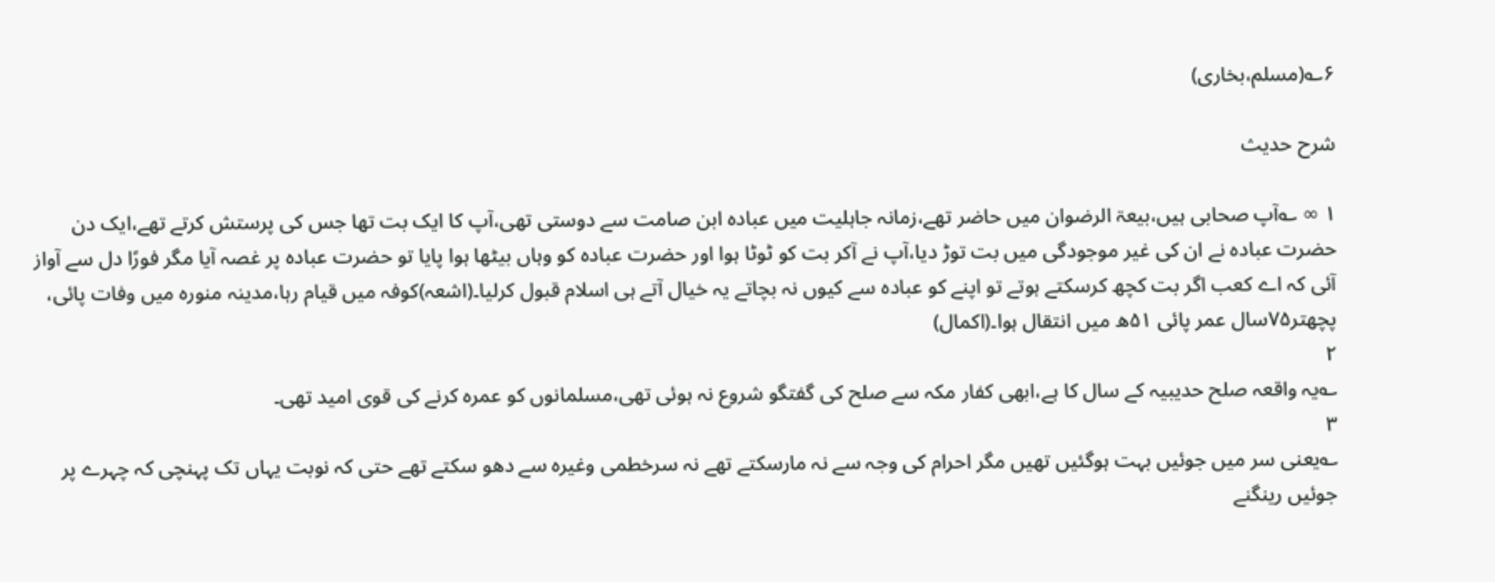۶؎(مسلم،بخاری)

شرح حدیث

۱ ∞ ؎آپ صحابی ہیں،بیعۃ الرضوان میں حاضر تھے،زمانہ جاہلیت میں عبادہ ابن صامت سے دوستی تھی،آپ کا ایک بت تھا جس کی پرستش کرتے تھے،ایک دن حضرت عبادہ نے ان کی غیر موجودگی میں بت توڑ دیا،آپ نے آکر بت کو ٹوٹا ہوا اور حضرت عبادہ کو وہاں بیٹھا ہوا پایا تو حضرت عبادہ پر غصہ آیا مگر فورًا دل سے آواز آئی کہ اے کعب اگر بت کچھ کرسکتے ہوتے تو اپنے کو عبادہ سے کیوں نہ بچاتے یہ خیال آتے ہی اسلام قبول کرلیا۔(اشعہ)کوفہ میں قیام رہا،مدینہ منورہ میں وفات پائی، پچھتر۷۵سال عمر پائی ۵۱ھ میں انتقال ہوا۔(اکمال)
۲
؎یہ واقعہ صلح حدیبیہ کے سال کا ہے،ابھی کفار مکہ سے صلح کی گفتگو شروع نہ ہوئی تھی،مسلمانوں کو عمرہ کرنے کی قوی امید تھی۔
۳
؎یعنی سر میں جوئیں بہت ہوگئیں تھیں مگر احرام کی وجہ سے نہ مارسکتے تھے نہ سرخطمی وغیرہ سے دھو سکتے تھے حتی کہ نوبت یہاں تک پہنچی کہ چہرے پر جوئیں رینگنے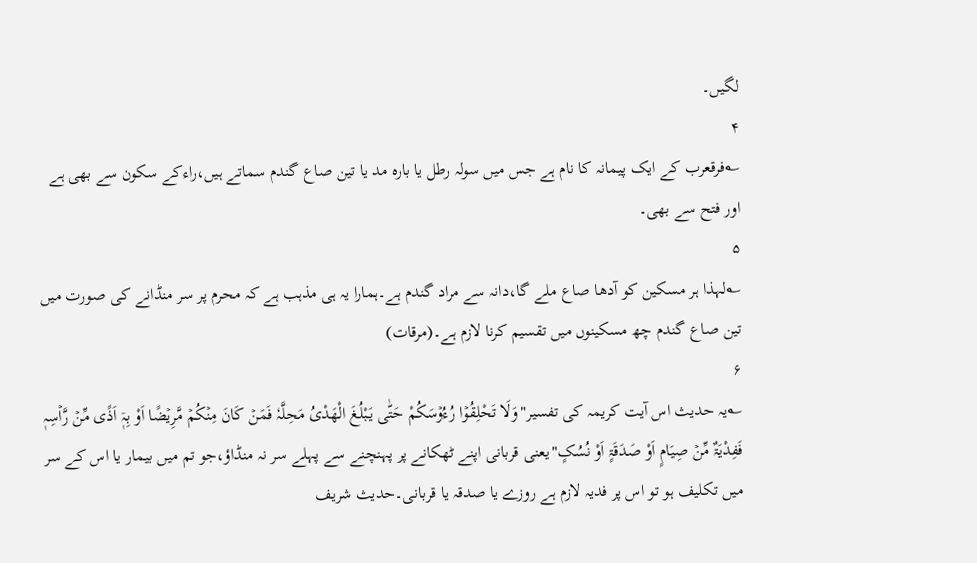لگیں۔
۴
؎فرقعرب کے ایک پیمانہ کا نام ہے جس میں سولہ رطل یا بارہ مد یا تین صاع گندم سماتے ہیں،راءکے سکون سے بھی ہے اور فتح سے بھی۔
۵
؎لہذا ہر مسکین کو آدھا صاع ملے گا،دانہ سے مراد گندم ہے۔ہمارا یہ ہی مذہب ہے کہ محرم پر سر منڈانے کی صورت میں تین صاع گندم چھ مسکینوں میں تقسیم کرنا لازم ہے۔(مرقات)
۶
؎یہ حدیث اس آیت کریمہ کی تفسیر"وَلَا تَحْلِقُوۡا رُءُوۡسَکُمْ حَتّٰی یَبْلُغَ الْھَدْیُ مَحِلَّہٗ فَمَنۡ كَانَ مِنۡکُمۡ مَّرِیۡضًا اَوْ بِہٖۤ اَذًی مِّنۡ رَّاۡسِہٖ فَفِدْیَۃٌ مِّنۡ صِیَامٍ اَوْ صَدَقَۃٍ اَوْ نُسُکٍ"یعنی قربانی اپنے ٹھکانے پر پہنچنے سے پہلے سر نہ منڈاؤ،جو تم میں بیمار یا اس کے سر میں تکلیف ہو تو اس پر فدیہ لازم ہے روزے یا صدقہ یا قربانی۔حدیث شریف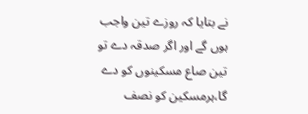نے بتایا کہ روزے تین واجب ہوں گے اور اگر صدقہ دے تو تین صاع مسکینوں کو دے گا،ہرمسکین کو نصف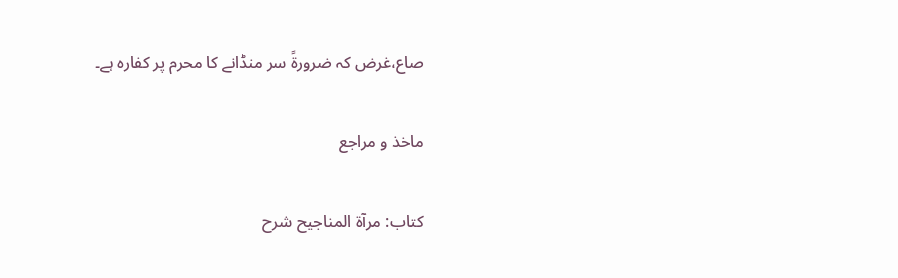صاع،غرض کہ ضرورۃً سر منڈانے کا محرم پر کفارہ ہے۔

ماخذ و مراجع

کتاب: مرآۃ المناجیح شرح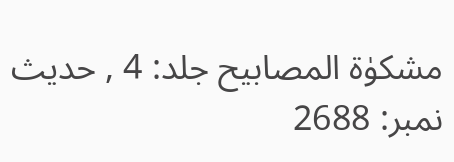مشکوٰۃ المصابیح جلد: 4 , حدیث نمبر: 2688